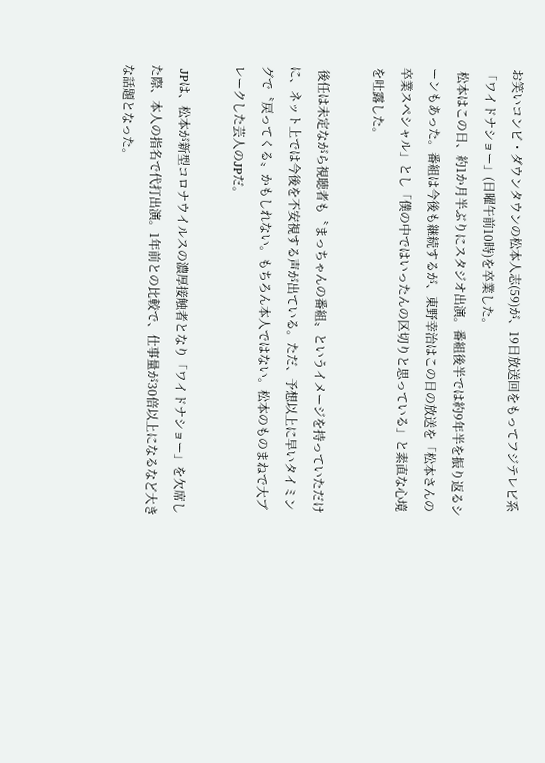お笑いコンビ・ダウンタウンの松本人志(59)が、19日放送回をもってフジテレビ系「ワイドナショー」(日曜午前10時)を卒業した。
 松本はこの日、約1か月半ぶりにスタジオ出演。番組後半では約9年半を振り返るシーンもあった。番組は今後も継続するが、東野幸治はこの日の放送を「松本さんの卒業スペシャル」とし「僕の中ではいったんの区切りと思っている」と素直な心境を吐露した。

 後任は未定ながら視聴者も〝まっちゃんの番組〟というイメージを持っていただけに、ネット上では今後を不安視する声が出ている。ただ、予想以上に早いタイミングで〝戻ってくる〟かもしれない。もちろん本人ではない。松本のものまねで大ブレークした芸人のJPだ。

 JPは、松本が新型コロナウイルスの濃厚接触者となり「ワイドナショー」を欠席した際、本人の指名で代打出演。1年前との比較で、仕事量が30倍以上になるなど大きな話題となった。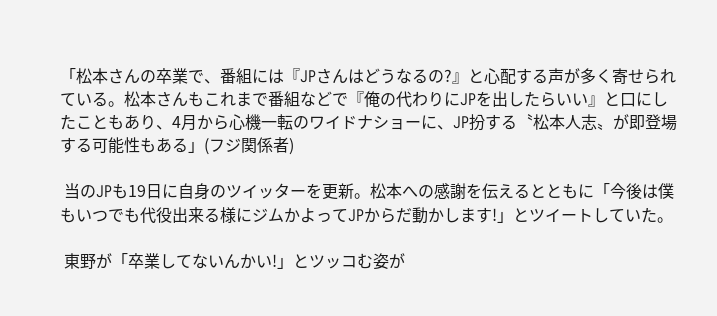「松本さんの卒業で、番組には『JPさんはどうなるの?』と心配する声が多く寄せられている。松本さんもこれまで番組などで『俺の代わりにJPを出したらいい』と口にしたこともあり、4月から心機一転のワイドナショーに、JP扮する〝松本人志〟が即登場する可能性もある」(フジ関係者)

 当のJPも19日に自身のツイッターを更新。松本への感謝を伝えるとともに「今後は僕もいつでも代役出来る様にジムかよってJPからだ動かします!」とツイートしていた。

 東野が「卒業してないんかい!」とツッコむ姿が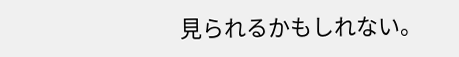見られるかもしれない。